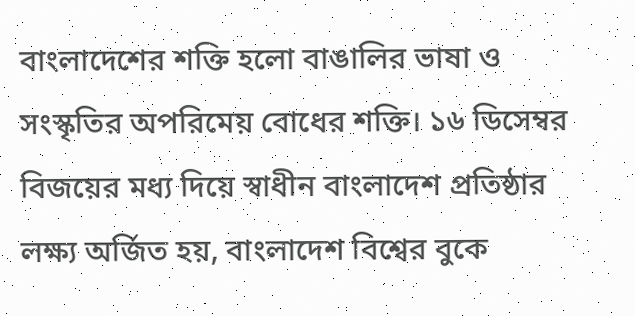বাংলাদেশের শক্তি হলো বাঙালির ভাষা ও সংস্কৃতির অপরিমেয় বোধের শক্তি। ১৬ ডিসেম্বর বিজয়ের মধ্য দিয়ে স্বাধীন বাংলাদেশ প্রতিষ্ঠার লক্ষ্য অর্জিত হয়, বাংলাদেশ বিশ্বের বুকে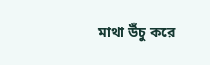মাথা উঁচু করে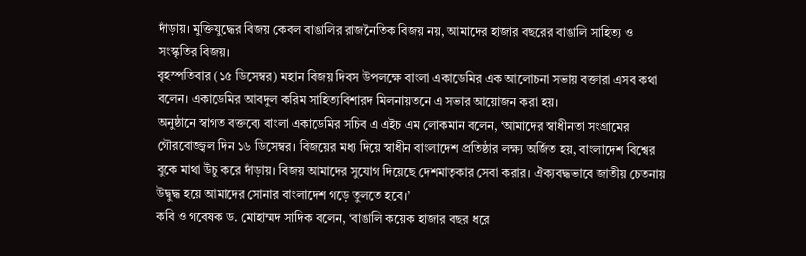দাঁড়ায়। মুক্তিযুদ্ধের বিজয় কেবল বাঙালির রাজনৈতিক বিজয় নয়, আমাদের হাজার বছরের বাঙালি সাহিত্য ও সংস্কৃতির বিজয়।
বৃহস্পতিবার (১৫ ডিসেম্বর) মহান বিজয় দিবস উপলক্ষে বাংলা একাডেমির এক আলোচনা সভায় বক্তারা এসব কথা বলেন। একাডেমির আবদুল করিম সাহিত্যবিশারদ মিলনায়তনে এ সভার আয়োজন করা হয়।
অনুষ্ঠানে স্বাগত বক্তব্যে বাংলা একাডেমির সচিব এ এইচ এম লোকমান বলেন, ‘আমাদের স্বাধীনতা সংগ্রামের গৌরবোজ্জ্বল দিন ১৬ ডিসেম্বর। বিজয়ের মধ্য দিয়ে স্বাধীন বাংলাদেশ প্রতিষ্ঠার লক্ষ্য অর্জিত হয়, বাংলাদেশ বিশ্বের বুকে মাথা উঁচু করে দাঁড়ায়। বিজয় আমাদের সুযোগ দিয়েছে দেশমাতৃকার সেবা করার। ঐক্যবদ্ধভাবে জাতীয় চেতনায় উদ্বুদ্ধ হয়ে আমাদের সোনার বাংলাদেশ গড়ে তুলতে হবে।’
কবি ও গবেষক ড. মোহাম্মদ সাদিক বলেন, ‘বাঙালি কয়েক হাজার বছর ধরে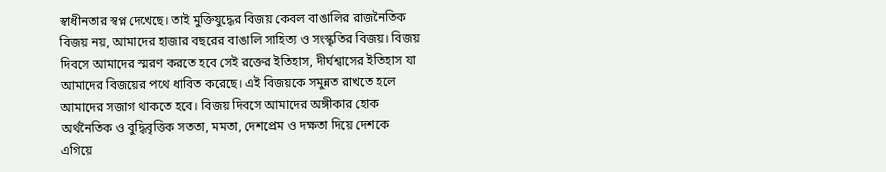স্বাধীনতার স্বপ্ন দেখেছে। তাই মুক্তিযুদ্ধের বিজয় কেবল বাঙালির রাজনৈতিক বিজয় নয়, আমাদের হাজার বছরের বাঙালি সাহিত্য ও সংস্কৃতির বিজয়। বিজয় দিবসে আমাদের স্মরণ করতে হবে সেই রক্তের ইতিহাস, দীর্ঘশ্বাসের ইতিহাস যা আমাদের বিজয়ের পথে ধাবিত করেছে। এই বিজয়কে সমুন্নত রাখতে হলে আমাদের সজাগ থাকতে হবে। বিজয় দিবসে আমাদের অঙ্গীকার হোক অর্থনৈতিক ও বুদ্ধিবৃত্তিক সততা, মমতা, দেশপ্রেম ও দক্ষতা দিয়ে দেশকে এগিয়ে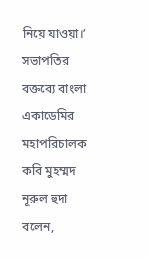নিয়ে যাওয়া।’
সভাপতির বক্তব্যে বাংলা একাডেমির মহাপরিচালক কবি মুহম্মদ নূরুল হুদা বলেন,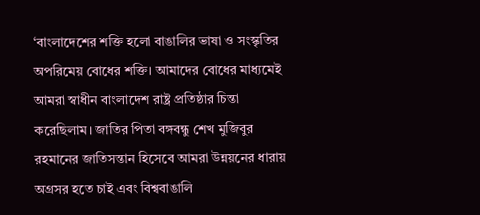‘বাংলাদেশের শক্তি হলো বাঙালির ভাষা ও সংস্কৃতির অপরিমেয় বোধের শক্তি। আমাদের বোধের মাধ্যমেই আমরা স্বাধীন বাংলাদেশ রাষ্ট্র প্রতিষ্ঠার চিন্তা করেছিলাম। জাতির পিতা বঙ্গবন্ধু শেখ মুজিবুর রহমানের জাতিসন্তান হিসেবে আমরা উন্নয়নের ধারায় অগ্রসর হতে চাই এবং বিশ্ববাঙালি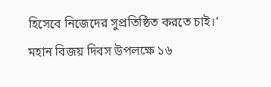হিসেবে নিজেদের সুপ্রতিষ্ঠিত করতে চাই।’
মহান বিজয় দিবস উপলক্ষে ১৬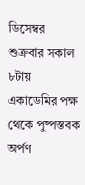ডিসেম্বর শুক্রবার সকাল ৮টায় একাডেমির পক্ষ থেকে পুষ্পস্তবক অর্পণ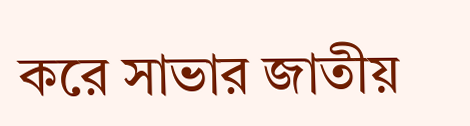করে সাভার জাতীয়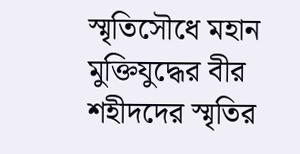স্মৃতিসৌধে মহান মুক্তিযুদ্ধের বীর শহীদদের স্মৃতির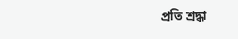প্রতি শ্রদ্ধা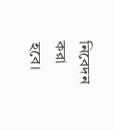নিবেদন করা হবে।